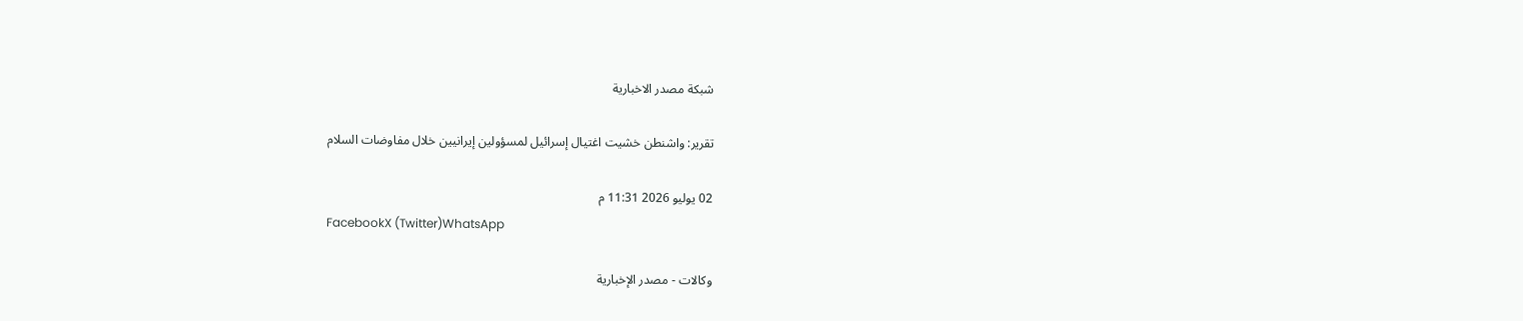شبكة مصدر الاخبارية

تقرير: واشنطن خشيت اغتيال إسرائيل لمسؤولين إيرانيين خلال مفاوضات السلام

02 يوليو 2026 11:31 م
FacebookX (Twitter)WhatsApp

وكالات - مصدر الإخبارية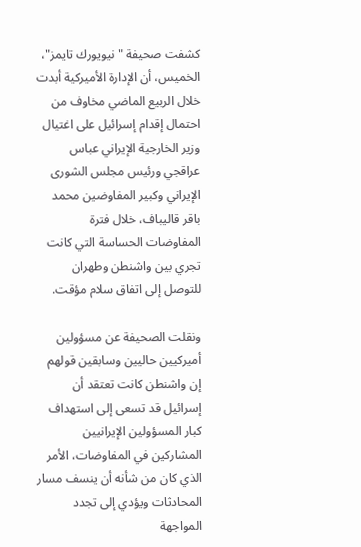كشفت صحيفة "نيويورك تايمز"، الخميس، أن الإدارة الأميركية أبدت خلال الربيع الماضي مخاوف من احتمال إقدام إسرائيل على اغتيال وزير الخارجية الإيراني عباس عراقجي ورئيس مجلس الشورى الإيراني وكبير المفاوضين محمد باقر قاليباف، خلال فترة المفاوضات الحساسة التي كانت تجري بين واشنطن وطهران للتوصل إلى اتفاق سلام مؤقت.

ونقلت الصحيفة عن مسؤولين أميركيين حاليين وسابقين قولهم إن واشنطن كانت تعتقد أن إسرائيل قد تسعى إلى استهداف كبار المسؤولين الإيرانيين المشاركين في المفاوضات، الأمر الذي كان من شأنه أن ينسف مسار المحادثات ويؤدي إلى تجدد المواجهة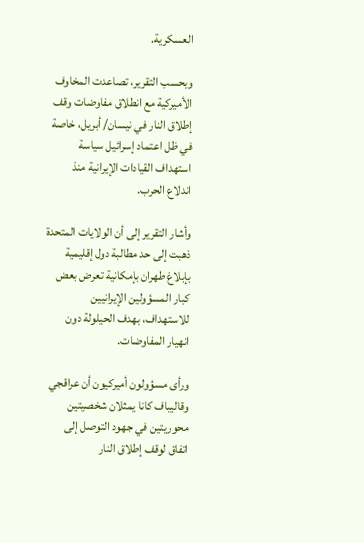العسكرية.

وبحسب التقرير، تصاعدت المخاوف الأميركية مع انطلاق مفاوضات وقف إطلاق النار في نيسان/ أبريل، خاصة في ظل اعتماد إسرائيل سياسة استهداف القيادات الإيرانية منذ اندلاع الحرب.

وأشار التقرير إلى أن الولايات المتحدة ذهبت إلى حد مطالبة دول إقليمية بإبلاغ طهران بإمكانية تعرض بعض كبار المسؤولين الإيرانيين للاستهداف، بهدف الحيلولة دون انهيار المفاوضات.

ورأى مسؤولون أميركيون أن عراقجي وقاليباف كانا يمثلان شخصيتين محوريتين في جهود التوصل إلى اتفاق لوقف إطلاق النار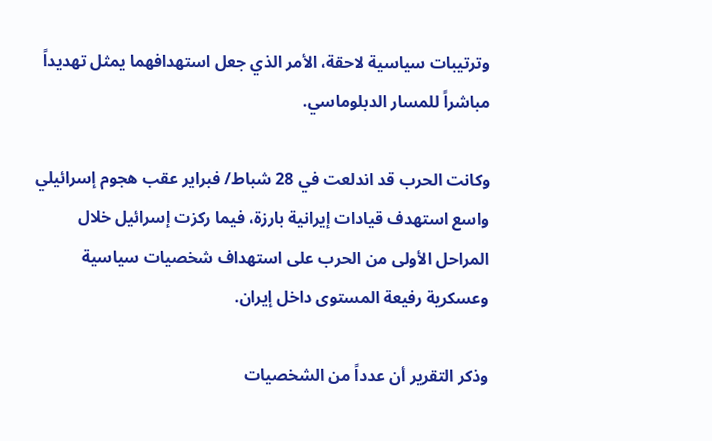وترتيبات سياسية لاحقة، الأمر الذي جعل استهدافهما يمثل تهديداً مباشراً للمسار الدبلوماسي.

وكانت الحرب قد اندلعت في 28 شباط/ فبراير عقب هجوم إسرائيلي واسع استهدف قيادات إيرانية بارزة، فيما ركزت إسرائيل خلال المراحل الأولى من الحرب على استهداف شخصيات سياسية وعسكرية رفيعة المستوى داخل إيران.

وذكر التقرير أن عدداً من الشخصيات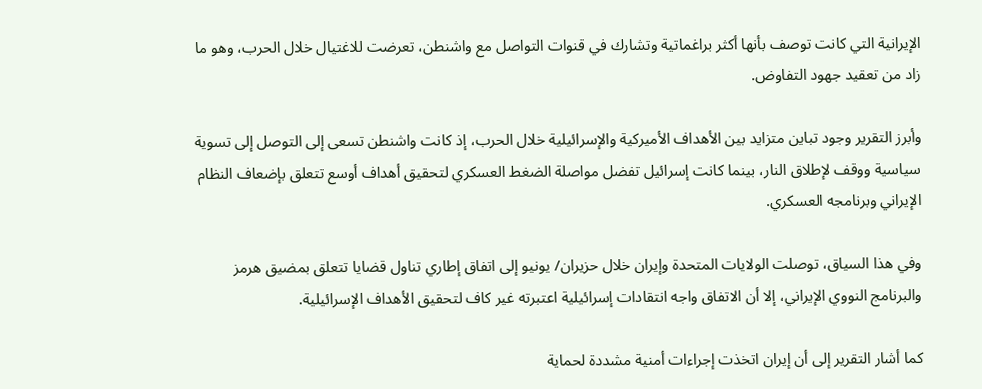الإيرانية التي كانت توصف بأنها أكثر براغماتية وتشارك في قنوات التواصل مع واشنطن، تعرضت للاغتيال خلال الحرب، وهو ما زاد من تعقيد جهود التفاوض.

وأبرز التقرير وجود تباين متزايد بين الأهداف الأميركية والإسرائيلية خلال الحرب، إذ كانت واشنطن تسعى إلى التوصل إلى تسوية سياسية ووقف لإطلاق النار، بينما كانت إسرائيل تفضل مواصلة الضغط العسكري لتحقيق أهداف أوسع تتعلق بإضعاف النظام الإيراني وبرنامجه العسكري.

وفي هذا السياق، توصلت الولايات المتحدة وإيران خلال حزيران/ يونيو إلى اتفاق إطاري تناول قضايا تتعلق بمضيق هرمز والبرنامج النووي الإيراني، إلا أن الاتفاق واجه انتقادات إسرائيلية اعتبرته غير كاف لتحقيق الأهداف الإسرائيلية.

كما أشار التقرير إلى أن إيران اتخذت إجراءات أمنية مشددة لحماية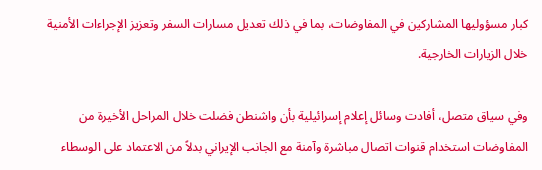كبار مسؤوليها المشاركين في المفاوضات، بما في ذلك تعديل مسارات السفر وتعزيز الإجراءات الأمنية خلال الزيارات الخارجية.

وفي سياق متصل، أفادت وسائل إعلام إسرائيلية بأن واشنطن فضلت خلال المراحل الأخيرة من المفاوضات استخدام قنوات اتصال مباشرة وآمنة مع الجانب الإيراني بدلاً من الاعتماد على الوسطاء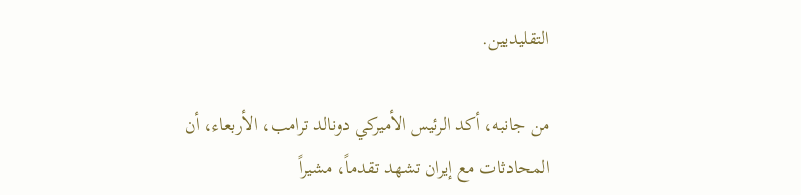التقليديين.

من جانبه، أكد الرئيس الأميركي دونالد ترامب، الأربعاء، أن المحادثات مع إيران تشهد تقدماً، مشيراً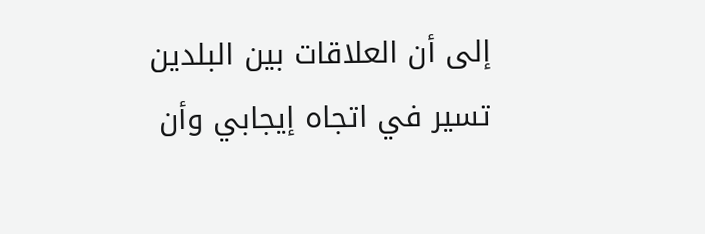إلى أن العلاقات بين البلدين تسير في اتجاه إيجابي وأن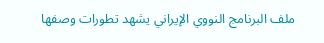ملف البرنامج النووي الإيراني يشهد تطورات وصفها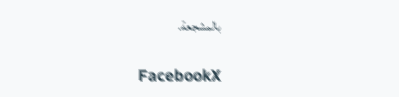بالمشجعة.

FacebookX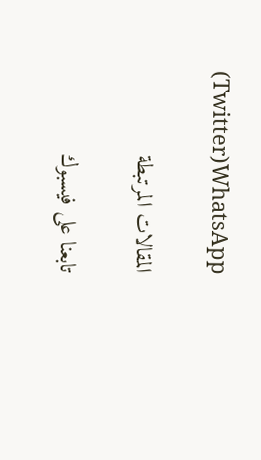(Twitter)WhatsApp

المقالات المرتبطة

تابعنا على فيسبوك